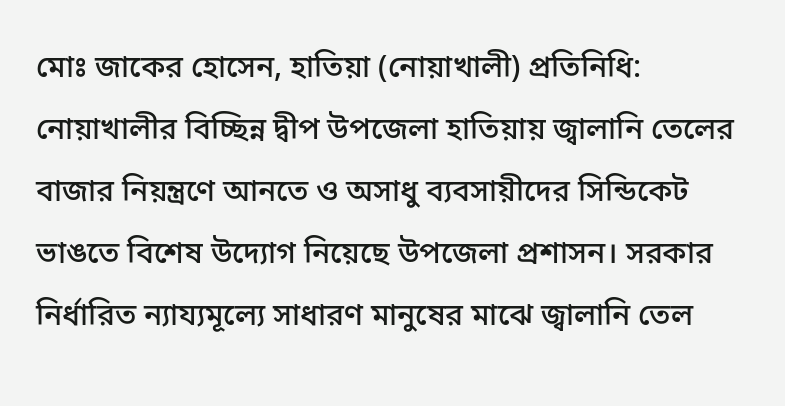মোঃ জাকের হোসেন, হাতিয়া (নোয়াখালী) প্রতিনিধি:
নোয়াখালীর বিচ্ছিন্ন দ্বীপ উপজেলা হাতিয়ায় জ্বালানি তেলের বাজার নিয়ন্ত্রণে আনতে ও অসাধু ব্যবসায়ীদের সিন্ডিকেট ভাঙতে বিশেষ উদ্যোগ নিয়েছে উপজেলা প্রশাসন। সরকার নির্ধারিত ন্যায্যমূল্যে সাধারণ মানুষের মাঝে জ্বালানি তেল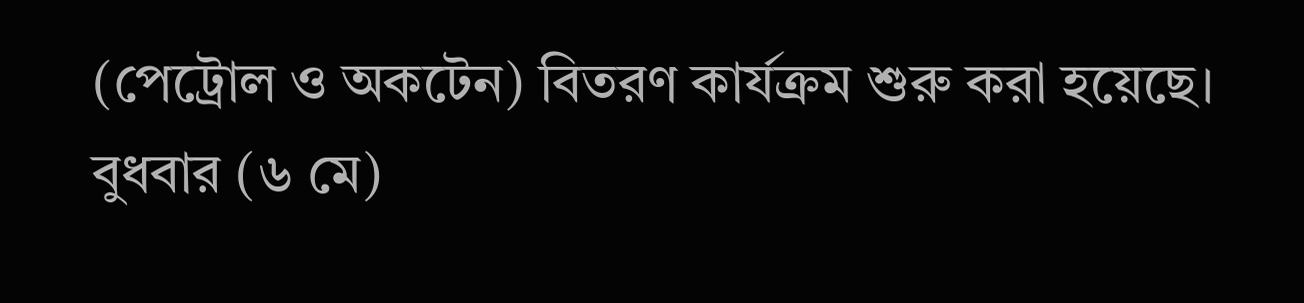(পেট্রোল ও অকটেন) বিতরণ কার্যক্রম শুরু করা হয়েছে।
বুধবার (৬ মে)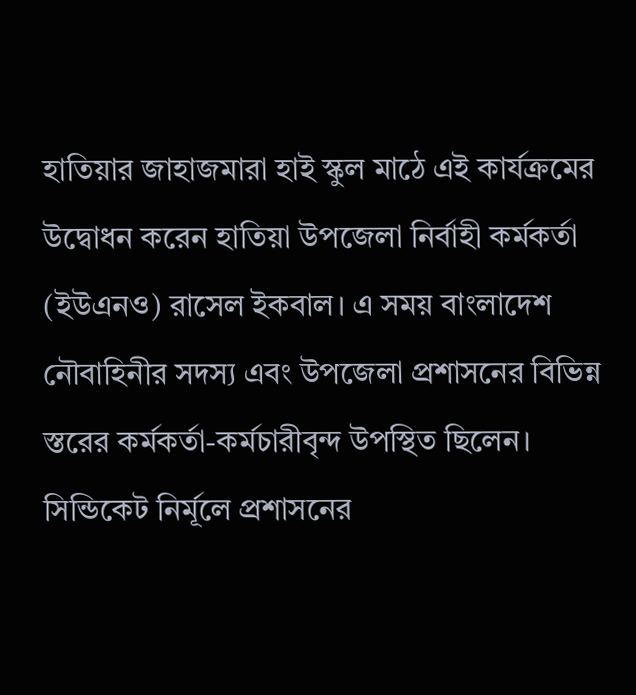হাতিয়ার জাহাজমারা হাই স্কুল মাঠে এই কার্যক্রমের উদ্বোধন করেন হাতিয়া উপজেলা নির্বাহী কর্মকর্তা (ইউএনও) রাসেল ইকবাল। এ সময় বাংলাদেশ নৌবাহিনীর সদস্য এবং উপজেলা প্রশাসনের বিভিন্ন স্তরের কর্মকর্তা-কর্মচারীবৃন্দ উপস্থিত ছিলেন।
সিন্ডিকেট নির্মূলে প্রশাসনের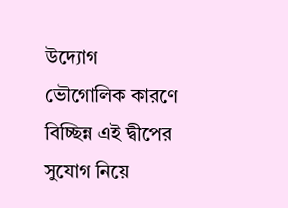উদ্যোগ
ভৌগোলিক কারণে বিচ্ছিন্ন এই দ্বীপের সুযোগ নিয়ে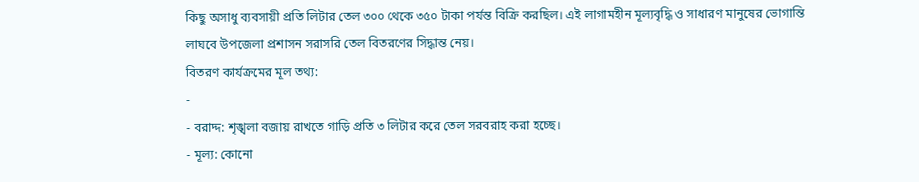কিছু অসাধু ব্যবসায়ী প্রতি লিটার তেল ৩০০ থেকে ৩৫০ টাকা পর্যন্ত বিক্রি করছিল। এই লাগামহীন মূল্যবৃদ্ধি ও সাধারণ মানুষের ভোগান্তি লাঘবে উপজেলা প্রশাসন সরাসরি তেল বিতরণের সিদ্ধান্ত নেয়।
বিতরণ কার্যক্রমের মূল তথ্য:
-
- বরাদ্দ: শৃঙ্খলা বজায় রাখতে গাড়ি প্রতি ৩ লিটার করে তেল সরবরাহ করা হচ্ছে।
- মূল্য: কোনো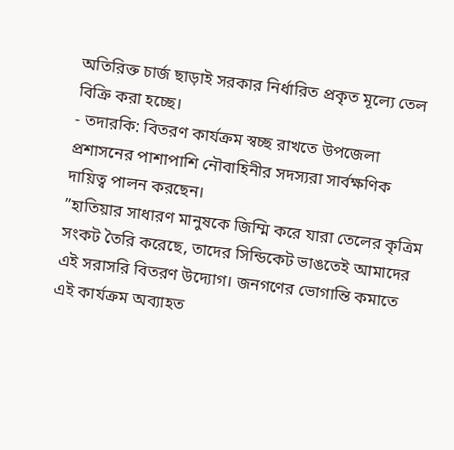অতিরিক্ত চার্জ ছাড়াই সরকার নির্ধারিত প্রকৃত মূল্যে তেল বিক্রি করা হচ্ছে।
- তদারকি: বিতরণ কার্যক্রম স্বচ্ছ রাখতে উপজেলা প্রশাসনের পাশাপাশি নৌবাহিনীর সদস্যরা সার্বক্ষণিক দায়িত্ব পালন করছেন।
”হাতিয়ার সাধারণ মানুষকে জিম্মি করে যারা তেলের কৃত্রিম সংকট তৈরি করেছে, তাদের সিন্ডিকেট ভাঙতেই আমাদের এই সরাসরি বিতরণ উদ্যোগ। জনগণের ভোগান্তি কমাতে এই কার্যক্রম অব্যাহত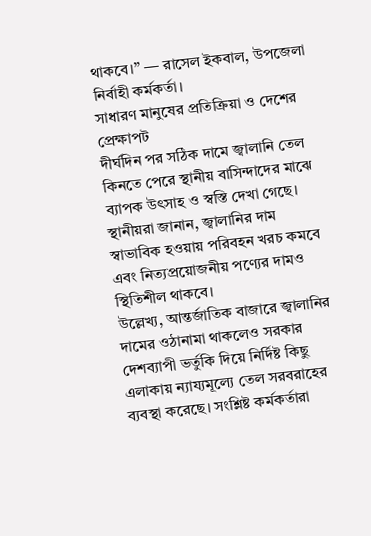থাকবে।” — রাসেল ইকবাল, উপজেলা নির্বাহী কর্মকর্তা।
সাধারণ মানুষের প্রতিক্রিয়া ও দেশের প্রেক্ষাপট
দীর্ঘদিন পর সঠিক দামে জ্বালানি তেল কিনতে পেরে স্থানীয় বাসিন্দাদের মাঝে ব্যাপক উৎসাহ ও স্বস্তি দেখা গেছে। স্থানীয়রা জানান, জ্বালানির দাম স্বাভাবিক হওয়ায় পরিবহন খরচ কমবে এবং নিত্যপ্রয়োজনীয় পণ্যের দামও স্থিতিশীল থাকবে।
উল্লেখ্য, আন্তর্জাতিক বাজারে জ্বালানির দামের ওঠানামা থাকলেও সরকার দেশব্যাপী ভর্তুকি দিয়ে নির্দিষ্ট কিছু এলাকায় ন্যায্যমূল্যে তেল সরবরাহের ব্যবস্থা করেছে। সংশ্লিষ্ট কর্মকর্তারা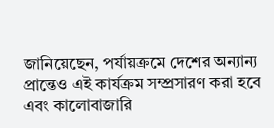জানিয়েছেন, পর্যায়ক্রমে দেশের অন্যান্য প্রান্তেও এই কার্যক্রম সম্প্রসারণ করা হবে এবং কালোবাজারি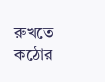রুখতে কঠোর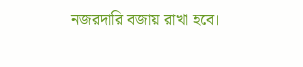নজরদারি বজায় রাখা হবে।